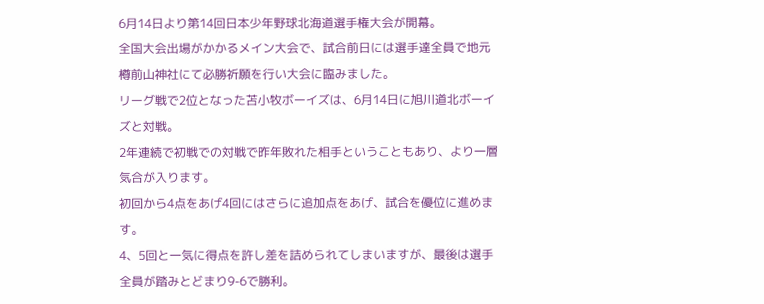6月14日より第14回日本少年野球北海道選手権大会が開幕。
全国大会出場がかかるメイン大会で、試合前日には選手達全員で地元樽前山神社にて必勝祈願を行い大会に臨みました。
リーグ戦で2位となった苫小牧ボーイズは、6月14日に旭川道北ボーイズと対戦。
2年連続で初戦での対戦で昨年敗れた相手ということもあり、より一層気合が入ります。
初回から4点をあげ4回にはさらに追加点をあげ、試合を優位に進めます。
4、5回と一気に得点を許し差を詰められてしまいますが、最後は選手全員が踏みとどまり9-6で勝利。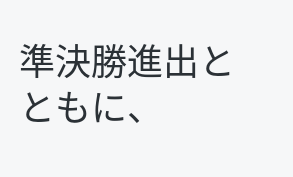準決勝進出とともに、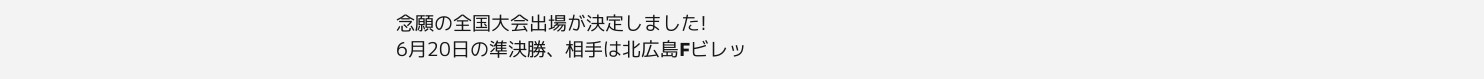念願の全国大会出場が決定しました!
6月20日の準決勝、相手は北広島Fビレッ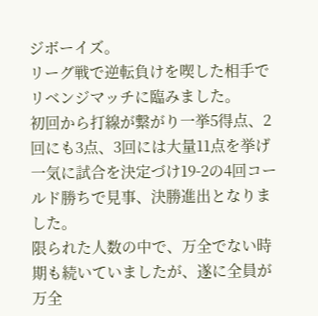ジボーイズ。
リーグ戦で逆転負けを喫した相手でリベンジマッチに臨みました。
初回から打線が繋がり一挙5得点、2回にも3点、3回には大量11点を挙げ一気に試合を決定づけ19-2の4回コールド勝ちで見事、決勝進出となりました。
限られた人数の中で、万全でない時期も続いていましたが、遂に全員が万全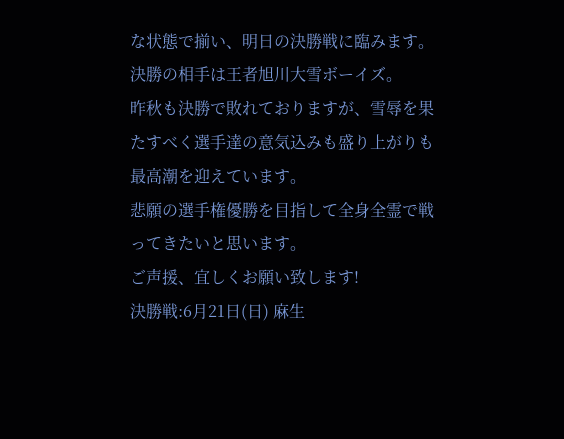な状態で揃い、明日の決勝戦に臨みます。
決勝の相手は王者旭川大雪ボーイズ。
昨秋も決勝で敗れておりますが、雪辱を果たすべく選手達の意気込みも盛り上がりも最高潮を迎えています。
悲願の選手権優勝を目指して全身全霊で戦ってきたいと思います。
ご声援、宜しくお願い致します!
決勝戦:6月21日(日) 麻生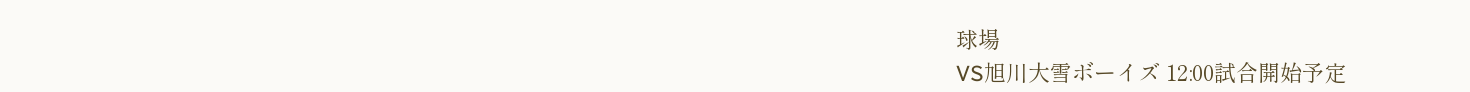球場
VS旭川大雪ボーイズ 12:00試合開始予定